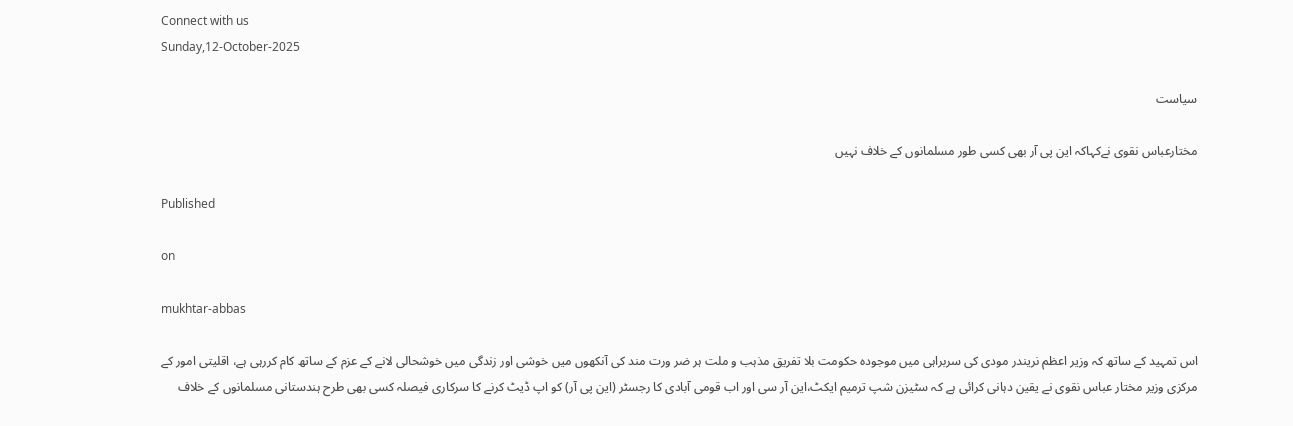Connect with us
Sunday,12-October-2025

سیاست

مختارعباس نقوی نےکہاکہ این پی آر بھی کسی طور مسلمانوں کے خلاف نہیں

Published

on

mukhtar-abbas

اس تمہید کے ساتھ کہ وزیر اعظم نریندر مودی کی سربراہی میں موجودہ حکومت بلا تفریق مذہب و ملت ہر ضر ورت مند کی آنکھوں میں خوشی اور زندگی میں خوشحالی لانے کے عزم کے ساتھ کام کررہی ہے، اقلیتی امور کے مرکزی وزیر مختار عباس نقوی نے یقین دہانی کرائی ہے کہ سٹیزن شپ ترمیم ایکٹ،این آر سی اور اب قومی آبادی کا رجسٹر (این پی آر) کو اپ ڈیٹ کرنے کا سرکاری فیصلہ کسی بھی طرح ہندستانی مسلمانوں کے خلاف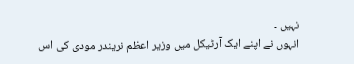نہیں ۔
انہوں نے اپنے ایک آرٹیکل میں وزیر اعظم نریندر مودی کی اس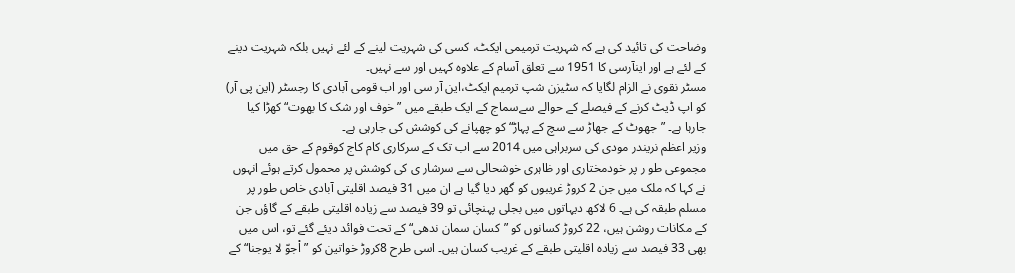وضاحت کی تائید کی ہے کہ شہریت ترمیمی ایکٹ، کسی کی شہریت لینے کے لئے نہیں بلکہ شہریت دینے کے لئے ہے اور اینآرسی کا 1951 سے تعلق آسام کے علاوہ کہیں اور سے نہیں۔
مسٹر نقوی نے الزام لگایا کہ سٹیزن شپ ترمیم ایکٹ،این آر سی اور اب قومی آبادی کا رجسٹر (این پی آر) کو اپ ڈیٹ کرنے کے فیصلے کے حوالے سےسماج کے ایک طبقے میں ”خوف اور شک کا بھوت“کھڑا کیا جارہا ہے۔ ”جھوٹ کے جھاڑ سے سچ کے پہاڑ“ کو چھپانے کی کوشش کی جارہی ہے۔
وزیر اعظم نریندر مودی کی سربراہی میں 2014 سے اب تک کے سرکاری کام کاج کوقوم کے حق میں مجموعی طو ر پر خودمختاری اور ظاہری خوشحالی سے سرشار ی کی کوشش پر محمول کرتے ہوئے انہوں نے کہا کہ ملک میں جن 2 کروڑ غریبوں کو گھر دیا گیا ہے ان میں 31 فیصد اقلیتی آبادی خاص طور پر مسلم طبقہ کی ہے۔ 6 لاکھ دیہاتوں میں بجلی پہنچائی تو 39 فیصد سے زیادہ اقلیتی طبقے کے گاؤں جن کے مکانات روشن ہیں، 22 کروڑ کسانوں کو ”کسان سمان ندھی“ کے تحت فوائد دیئے گئے تو، اس میں بھی 33 فیصد سے زیادہ اقلیتی طبقے کے غریب کسان ہیں۔ اسی طرح 8کروڑ خواتین کو ”اْجوّ لا یوجنا“ کے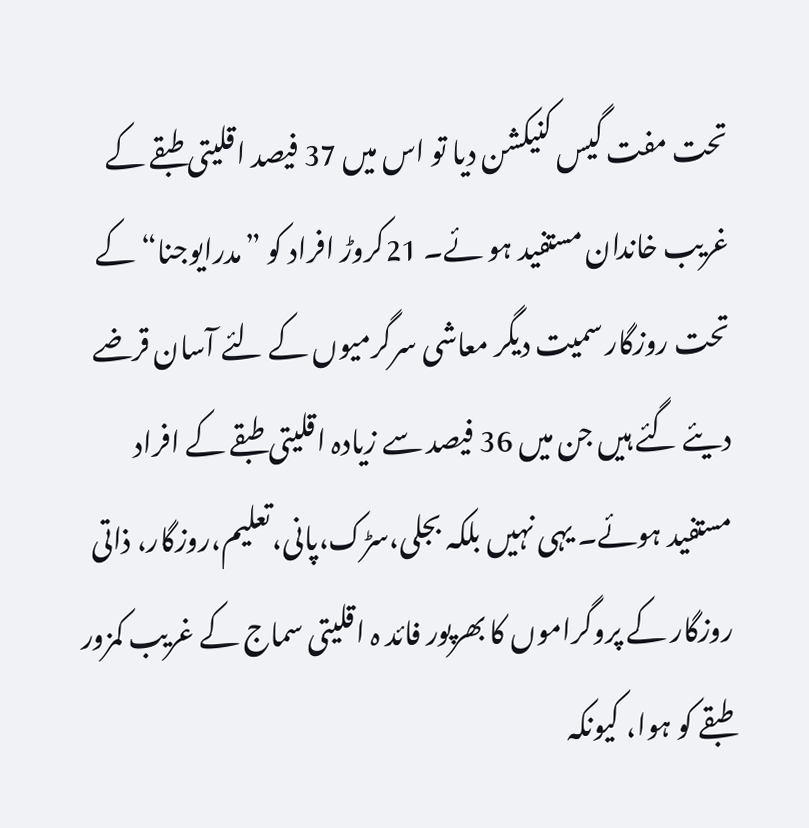تحت مفت گیس کنیکشن دیا تو اس میں 37 فیصد اقلیتی طبقے کے غریب خاندان مستفید ہو ئے۔ 21کروڑ افراد کو ”مدرایوجنا“ کے تحت روزگار سمیت دیگر معاشی سرگرمیوں کے لئے آسان قرضے دیئے گئے ہیں جن میں 36 فیصد سے زیادہ اقلیتی طبقے کے افراد مستفید ہوئے۔ یہی نہیں بلکہ بجلی،سڑک،پانی،تعلیم،روزگار، ذاتی روزگار کے پروگراموں کا بھرپور فائد ہ اقلیتی سماج کے غریب کمزور طبقے کو ہوا، کیونکہ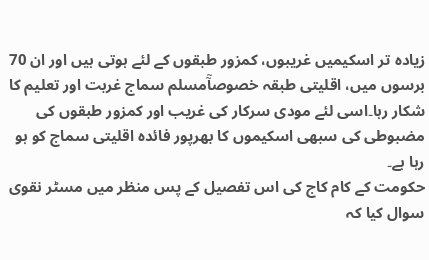زیادہ تر اسکیمیں غریبوں، کمزور طبقوں کے لئے ہوتی ہیں اور ان 70 برسوں میں، اقلیتی طبقہ خصوصآٓمسلم سماج غربت اور تعلیم کا شکار رہا۔اسی لئے مودی سرکار کی غریب اور کمزور طبقوں کی مضبوطی کی سبھی اسکیموں کا بھرپور فائدہ اقلیتی سماج کو ہو رہا ہے۔
حکومت کے کام کاج کی اس تفصیل کے پس منظر میں مسٹر نقوی سوال کیا کہ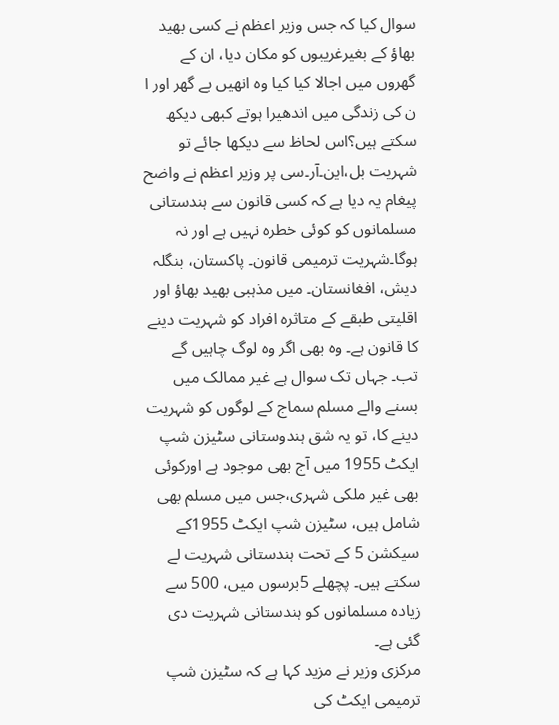سوال کیا کہ جس وزیر اعظم نے کسی بھید بھاؤ کے بغیرغریبوں کو مکان دیا، ان کے گھروں میں اجالا کیا کیا وہ انھیں بے گھر اور ا ن کی زندگی میں اندھیرا ہوتے کبھی دیکھ سکتے ہیں؟اس لحاظ سے دیکھا جائے تو شہریت بل،این۔آر۔سی پر وزیر اعظم نے واضح پیغام یہ دیا ہے کہ کسی قانون سے ہندستانی مسلمانوں کو کوئی خطرہ نہیں ہے اور نہ ہوگا۔شہریت ترمیمی قانون۔ پاکستان، بنگلہ دیش، افغانستان۔ میں مذہبی بھید بھاؤ اور اقلیتی طبقے کے متاثرہ افراد کو شہریت دینے کا قانون ہے۔ وہ بھی اگر وہ لوگ چاہیں گے تب۔ جہاں تک سوال ہے غیر ممالک میں بسنے والے مسلم سماج کے لوگوں کو شہریت دینے کا، تو یہ شق ہندوستانی سٹیزن شپ ایکٹ 1955 میں آج بھی موجود ہے اورکوئی بھی غیر ملکی شہری،جس میں مسلم بھی شامل ہیں، سٹیزن شپ ایکٹ 1955کے سیکشن 5 کے تحت ہندستانی شہریت لے سکتے ہیں۔ پچھلے 5برسوں میں، 500 سے زیادہ مسلمانوں کو ہندستانی شہریت دی گئی ہے۔
مرکزی وزیر نے مزید کہا ہے کہ سٹیزن شپ ترمیمی ایکٹ کی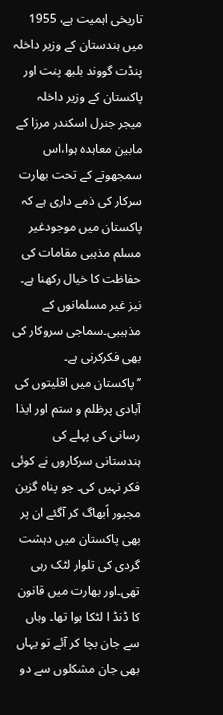تاریخی اہمیت ہے، 1955 میں ہندستان کے وزیر داخلہ پنڈت گووند بلبھ پنت اور پاکستان کے وزیر داخلہ میجر جنرل اسکندر مرزا کے مابین معاہدہ ہوا،اس سمجھوتے کے تحت بھارت سرکار کی ذمے داری ہے کہ پاکستان میں موجودغیر مسلم مذہبی مقامات کی حفاظت کا خیال رکھنا ہے۔ نیز غیر مسلمانوں کے مذہببی۔سماجی سروکار کی بھی فکرکرنی ہے۔
’’پاکستان میں اقلیتوں کی آبادی پرظلم و ستم اور ایذا رسانی کی پہلے کی ہندستانی سرکاروں نے کوئی فکر نہیں کی۔ جو پناہ گزین مجبور اًبھاگ کر آگئے ان پر بھی پاکستان میں دہشت گردی کی تلوار لٹک رہی تھی۔اور بھارت میں قانون کا ڈنڈ ا لٹکا ہوا تھا۔ وہاں سے جان بچا کر آئے تو یہاں بھی جان مشکلوں سے دو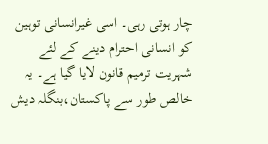چار ہوتی رہی۔ اسی غیرانسانی توہین کو انسانی احترام دینے کے لئے شہریت ترمیم قانون لایا گیا ہے۔ یہ خالص طور سے پاکستان،بنگلہ دیش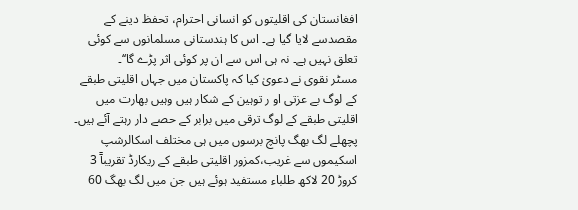افغانستان کی اقلیتوں کو انسانی احترام، تحفظ دینے کے مقصدسے لایا گیا ہے۔ اس کا ہندستانی مسلمانوں سے کوئی تعلق نہیں ہے۔ نہ ہی اس سے ان پر کوئی اثر پڑے گا‘‘۔
مسٹر نقوی نے دعویٰ کیا کہ پاکستان میں جہاں اقلیتی طبقے کے لوگ بے عزتی او ر توہین کے شکار ہیں وہیں بھارت میں اقلیتی طبقے کے لوگ ترقی میں برابر کے حصے دار رہتے آئے ہیں۔ پچھلے لگ بھگ پانچ برسوں میں ہی مختلف اسکالرشپ اسکیموں سے غریب،کمزور اقلیتی طبقے کے ریکارڈ تقریبآٓ 3 کروڑ 20 لاکھ طلباء مستفید ہوئے ہیں جن میں لگ بھگ 60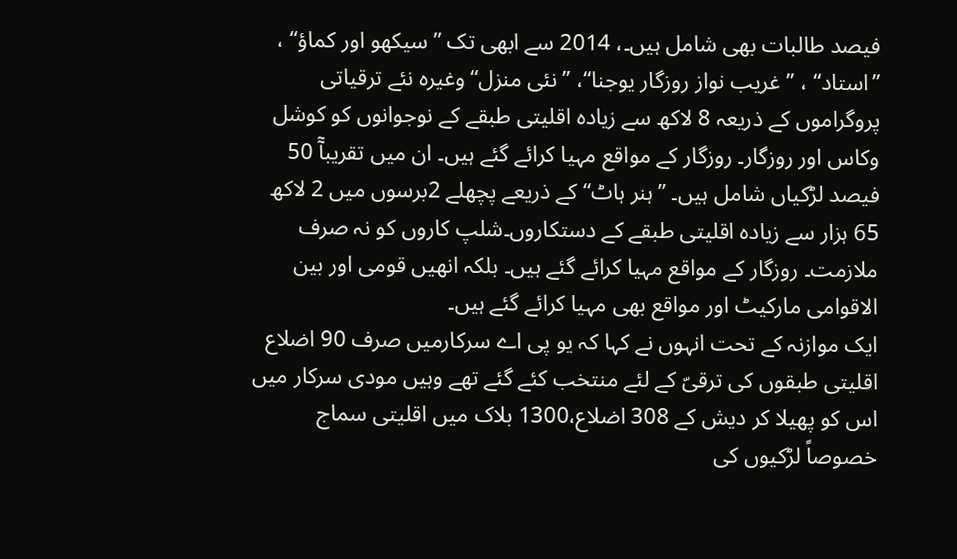فیصد طالبات بھی شامل ہیں۔، 2014 سے ابھی تک ”سیکھو اور کماؤ“ ، ”استاد“ ، ”غریب نواز روزگار یوجنا“، ”نئی منزل“ وغیرہ نئے ترقیاتی پروگراموں کے ذریعہ 8 لاکھ سے زیادہ اقلیتی طبقے کے نوجوانوں کو کوشل وکاس اور روزگار۔ روزگار کے مواقع مہیا کرائے گئے ہیں۔ ان میں تقریبآٓ 50 فیصد لڑکیاں شامل ہیں۔ ”ہنر ہاٹ“ کے ذریعے پچھلے 2برسوں میں 2 لاکھ 65 ہزار سے زیادہ اقلیتی طبقے کے دستکاروں۔شلپ کاروں کو نہ صرف ملازمت۔ روزگار کے مواقع مہیا کرائے گئے ہیں۔ بلکہ انھیں قومی اور بین الاقوامی مارکیٹ اور مواقع بھی مہیا کرائے گئے ہیں۔
ایک موازنہ کے تحت انہوں نے کہا کہ یو پی اے سرکارمیں صرف 90 اضلاع اقلیتی طبقوں کی ترقیّ کے لئے منتخب کئے گئے تھے وہیں مودی سرکار میں اس کو پھیلا کر دیش کے 308 اضلاع،1300 بلاک میں اقلیتی سماج خصوصاً لڑکیوں کی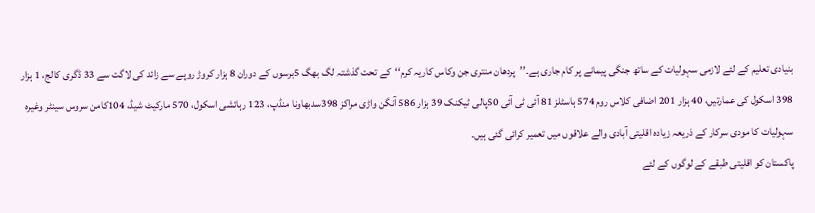بنیادی تعلیم کے لئے لازمی سہولیات کے ساتھ جنگی پیمانے پر کام جاری ہے۔’’پردھان منتری جن وکاس کاریہ کرم‘‘کے تحت گذشتہ لگ بھگ 5برسوں کے دوران 8 ہزار کروڑ روپے سے زائد کی لاگت سے 33 ڈگری کالج، 1 ہزار 398 اسکول کی عمارتیں، 40 ہزار 201 اضافی کلاس روم 574 ہاسٹلز 81 آئی ٹی آئی 50پالی ٹیکنک 39 ہزار 586 آنگن واڑی مراکز 398سدبھاونا منڈپ، 123 رہائشی اسکول، 570 مارکیٹ شیڈ، 104کامن سروس سینٹر وغیرہ سہولیات کا مودی سرکار کے ذریعہ زیادہ اقلیتی آبادی والے علاقوں میں تعمیر کرائی گئی ہیں۔
پاکستان کو اقلیتی طبقے کے لوگوں کے لئے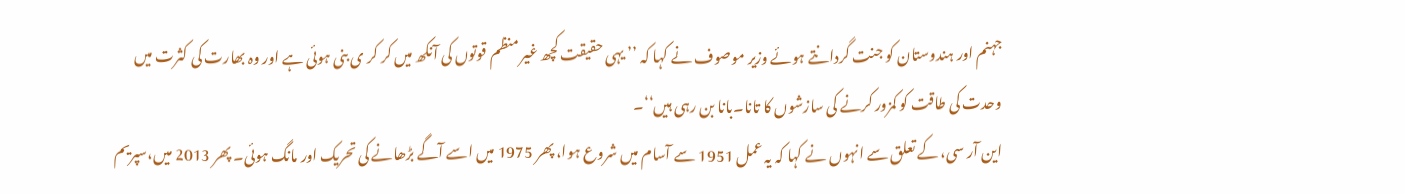جہنم اور ہندوستان کو جنت گردانتے ہوئے وزیر موصوف نے کہا کہ ’’ یہی حقیقت کچھ غیر منظم قوتوں کی آنکھ میں کر کر ی بنی ہوئی ہے اور وہ بھارت کی کثرت میں وحدت کی طاقت کو کمزور کرنے کی سازشوں کا تانا۔بانا بن رہی ہیں‘‘۔
این آر سی، کے تعلق سے انہوں نے کہا کہ یہ عمل 1951 سے آسام میں شروع ہوا، پھر 1975 میں اسے آگے بڑھانے کی تحریک اور مانگ ہوئی۔ پھر 2013 میں،سپریم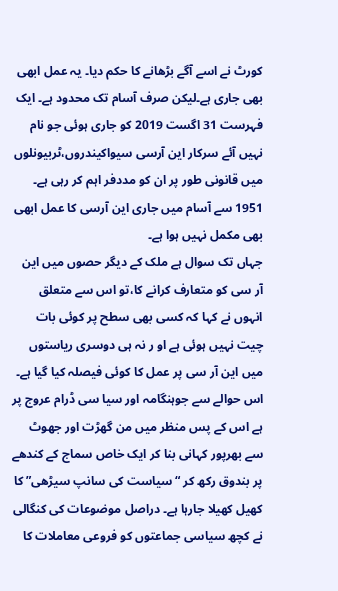کورٹ نے اسے آگے بڑھانے کا حکم دیا۔ یہ عمل ابھی بھی جاری ہے۔لیکن صرف آسام تک محدود ہے۔ ایک فہرست 31 اگست 2019 کو جاری ہوئی جو نام نہیں آئے سرکار این آرسی سیواکیندروں،ٹربیونلوں میں قانونی طور پر ان کو مددفر اہم کر رہی ہے۔ 1951 سے آسام میں جاری این آرسی کا عمل ابھی بھی مکمل نہیں ہوا ہے۔
جہاں تک سوال ہے ملک کے دیگر حصوں میں این آر سی کو متعارف کرانے کا،تو اس سے متعلق انہوں نے کہا کہ کسی بھی سطح پر کوئی بات چیت نہیں ہوئی ہے او ر نہ ہی دوسری ریاستوں میں این آر سی پر عمل کا کوئی فیصلہ کیا گیا ہے۔ اس حوالے سے جوہنگامہ اور سیا سی ڈرام عروج پر ہے اس کے پس منظر میں من گھڑت اور جھوٹ سے بھرپور کہانی بنا کر ایک خاص سماج کے کندھے پر بندوق رکھ کر “سیاست کی سانپ سیڑھی” کا کھیل کھیلا جارہا ہے۔ دراصل موضوعات کی کنگالی نے کچھ سیاسی جماعتوں کو فروعی معاملات کا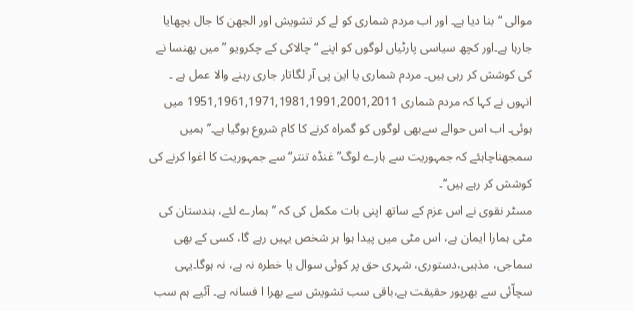موالی “بنا دیا ہے۔ اور اب مردم شماری کو لے کر تشویش اور الجھن کا جال بچھایا جارہا ہے۔اور کچھ سیاسی پارٹیاں لوگوں کو اپنے “چالاکی کے چکرویو ” میں پھنسا نے کی کوشش کر رہی ہیں۔ مردم شماری یا این پی آر لگاتار جاری رہنے والا عمل ہے ۔
انہوں نے کہا کہ مردم شماری 1951,1961,1971,1981,1991,2001,2011 میں ہوئی۔ اب اس حوالے سےبھی لوگوں کو گمراہ کرنے کا کام شروع ہوگیا ہے۔’’ ہمیں سمجھناچاہئے کہ جمہوریت سے ہارے لوگ”غنڈہ تنتر“ سے جمہوریت کا اغوا کرنے کی کوشش کر رہے ہیں‘‘۔
مسٹر نقوی نے اس عزم کے ساتھ اپنی بات مکمل کی کہ ’’ ہمارے لئے، ہندستان کی مٹی ہمارا ایمان ہے، اس مٹی میں پیدا ہوا ہر شخص یہیں رہے گا، کسی کے بھی سماجی، مذہبی،دستوری، شہری حق پر کوئی سوال یا خطرہ نہ ہے، نہ ہوگا۔یہی سچاّئی سے بھرپور حقیقت ہے،باقی سب تشویش سے بھرا ا فسانہ ہے۔ آئیے ہم سب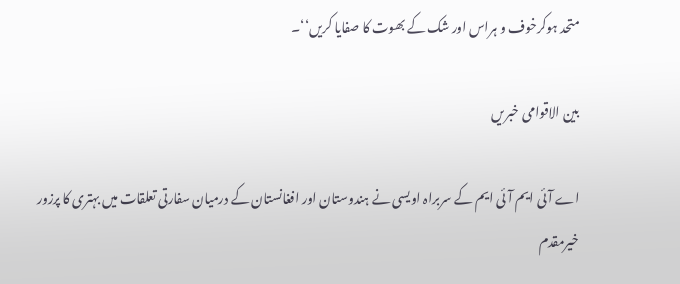متحد ہوکرخوف و ہراس اور شک کے بھوت کا صفایا کریں‘‘۔

بین الاقوامی خبریں

اے آئی ایم آئی ایم کے سربراہ اویسی نے ہندوستان اور افغانستان کے درمیان سفارتی تعلقات میں بہتری کا پرزور خیرمقدم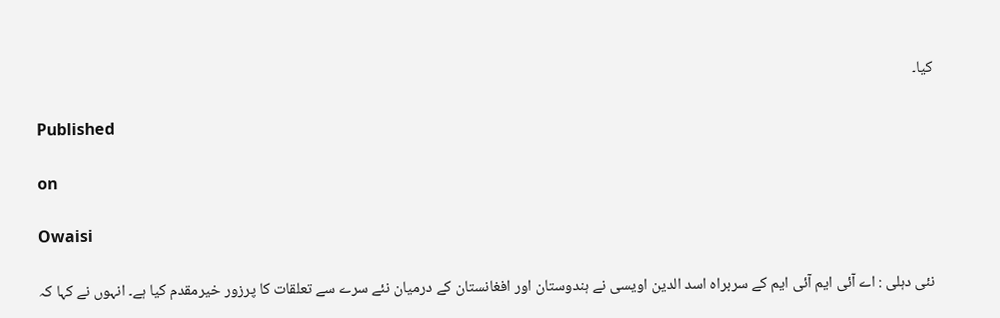کیا۔

Published

on

Owaisi

نئی دہلی : اے آئی ایم آئی ایم کے سربراہ اسد الدین اویسی نے ہندوستان اور افغانستان کے درمیان نئے سرے سے تعلقات کا پرزور خیرمقدم کیا ہے۔ انہوں نے کہا کہ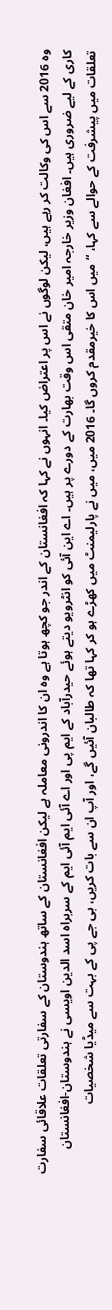وہ 2016 سے اس کی وکالت کر رہے ہیں، لیکن لوگوں نے اس پر اعتراض کیا۔ انہوں نے کہا کہ افغانستان کے اندر جو کچھ ہوتا ہے وہ ان کا اندرونی معاملہ ہے لیکن افغانستان کے ساتھ ہندوستان کے سفارتی تعلقات علاقائی سفارت کاری کے لیے ضروری ہیں۔ افغان وزیر خارجہ امیر خان متقی اس وقت بھارت کے دورے پر ہیں۔ اے این آئی کو انٹرویو دیتے ہوئے حیدرآباد کے ایم پی اور اے آئی ایم آئی ایم کے سربراہ اسد الدین اویسی نے ہندوستان-افغانستان تعلقات میں پیشرفت کے حوالے سے کہا، “میں اس کا خیرمقدم کروں گا۔ 2016 میں، میں نے پارلیمنٹ میں کھڑے ہو کر کہا تھا کہ طالبان آئیں گے، اور آپ ان سے بات کریں، بی جے پی کے بہت سے میڈیا شخصیات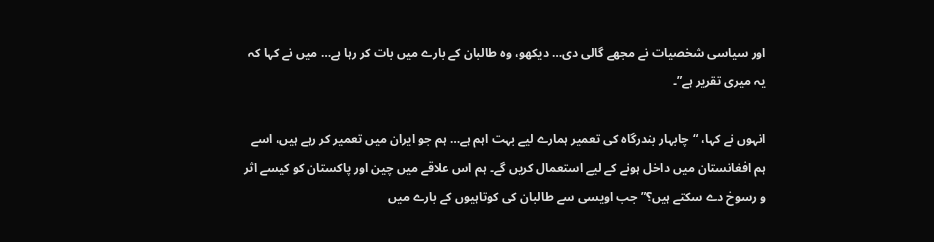اور سیاسی شخصیات نے مجھے گالی دی… دیکھو، وہ طالبان کے بارے میں بات کر رہا ہے… میں نے کہا کہ یہ میری تقریر ہے”۔

انہوں نے کہا، “چابہار بندرگاہ کی تعمیر ہمارے لیے بہت اہم ہے… ہم جو ایران میں تعمیر کر رہے ہیں، اسے ہم افغانستان میں داخل ہونے کے لیے استعمال کریں گے۔ ہم اس علاقے میں چین اور پاکستان کو کیسے اثر و رسوخ دے سکتے ہیں؟” جب اویسی سے طالبان کی کوتاہیوں کے بارے میں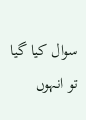سوال کیا گیا تو انہوں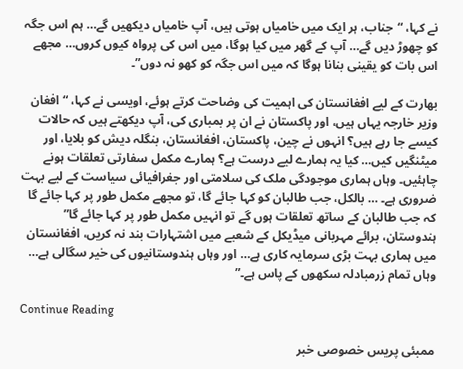نے کہا، “جناب، ہر ایک میں خامیاں ہوتی ہیں، آپ خامیاں دیکھیں گے… ہم اس جگہ کو چھوڑ دیں گے… آپ کے گھر میں کیا ہوگا، میں اس کی پرواہ کیوں کروں… مجھے اس بات کو یقینی بنانا ہوگا کہ میں اس جگہ کو کھو نہ دوں”۔

بھارت کے لیے افغانستان کی اہمیت کی وضاحت کرتے ہوئے، اویسی نے کہا، “افغان وزیر خارجہ یہاں ہیں، اور پاکستان نے ان پر بمباری کی، آپ دیکھتے ہیں کہ حالات کیسے جا رہے ہیں؟ انہوں نے چین، پاکستان، افغانستان، بنگلہ دیش کو بلایا، اور میٹنگیں کیں… کیا یہ ہمارے لیے درست ہے؟ ہمارے مکمل سفارتی تعلقات ہونے چاہئیں۔ وہاں ہماری موجودگی ملک کی سلامتی اور جغرافیائی سیاست کے لیے بہت ضروری ہے۔ … بالکل، جب طالبان کو کہا جائے گا، تو مجھے مکمل طور پر کہا جائے گا کہ جب طالبان کے ساتھ تعلقات ہوں گے تو انہیں مکمل طور پر کہا جائے گا” ہندوستان، برائے مہربانی میڈیکل کے شعبے میں اشتہارات بند نہ کریں، افغانستان میں ہماری بہت بڑی سرمایہ کاری ہے… اور وہاں ہندوستانیوں کی خیر سگالی ہے… وہاں تمام زرمبادلہ سکھوں کے پاس ہے۔”

Continue Reading

ممبئی پریس خصوصی خبر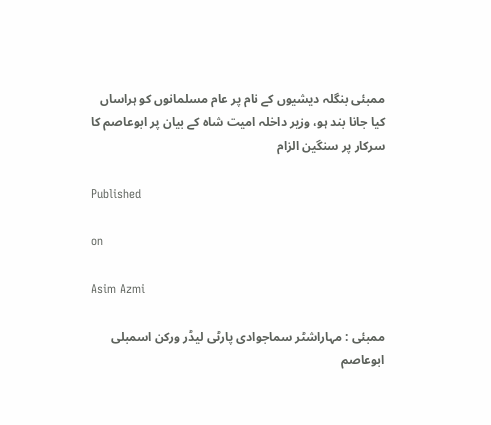ممبئی بنگلہ دیشیوں کے نام پر عام مسلمانوں کو ہراساں کیا جانا بند ہو، وزیر داخلہ امیت شاہ کے بیان پر ابوعاصم کا سرکار پر سنگین الزام

Published

on

Asim Azmi

ممبئی : مہاراشٹر سماجوادی پارٹی لیڈر ورکن اسمبلی ابوعاصم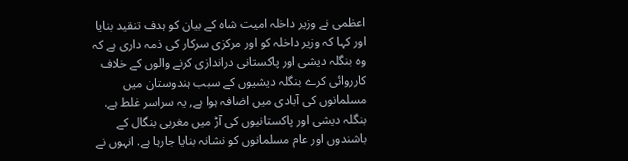اعظمی نے وزیر داخلہ امیت شاہ کے بیان کو ہدف تنقید بنایا اور کہا کہ وزیر داخلہ کو اور مرکزی سرکار کی ذمہ داری ہے کہ وہ بنگلہ دیشی اور پاکستانی دراندازی کرنے والوں کے خلاف کارروائی کرے بنگلہ دیشیوں کے سبب ہندوستان میں مسلمانوں کی آبادی میں اضافہ ہوا ہے, یہ سراسر غلط ہے. بنگلہ دیشی اور پاکستانیوں کی آڑ میں مغربی بنگال کے باشندوں اور عام مسلمانوں کو نشانہ بنایا جارہا ہے. انہوں نے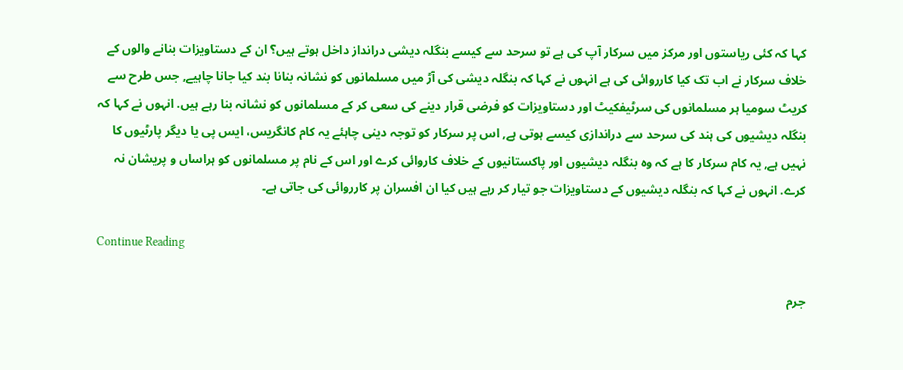کہا کہ کئی ریاستوں اور مرکز میں سرکار آپ کی ہے تو سرحد سے کیسے بنگلہ دیشی درانداز داخل ہوتے ہیں؟ ان کے دستاویزات بنانے والوں کے خلاف سرکار نے اب تک کیا کارروائی کی ہے انہوں نے کہا کہ بنگلہ دیشی کی آڑ میں مسلمانوں کو نشانہ بنانا بند کیا جانا چاہیے, جس طرح سے کریٹ سومیا ہر مسلمانوں کی سرٹیفکیٹ اور دستاویزات کو فرضی قرار دینے کی سعی کر کے مسلمانوں کو نشانہ بنا رہے ہیں. انہوں نے کہا کہ بنگلہ دیشیوں کی ہند کی سرحد سے دراندازی کیسے ہوتی ہے, اس پر سرکار کو توجہ دینی چاہئے یہ کام کانگریس، ایس پی یا دیگر پارٹیوں کا نہیں ہے, یہ کام سرکار کا ہے کہ وہ بنگلہ دیشیوں اور پاکستانیوں کے خلاف کاروائی کرے اور اس کے نام پر مسلمانوں کو ہراساں و پریشان نہ کرے. انہوں نے کہا کہ بنگلہ دیشیوں کے دستاویزات جو تیار کر رہے ہیں کیا ان افسران پر کارروائی کی جاتی ہے۔

Continue Reading

جرم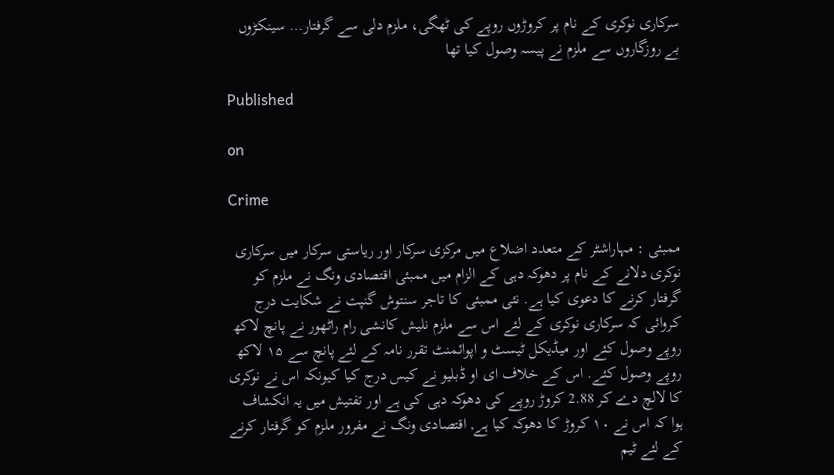سرکاری نوکری کے نام پر کروڑوں روپے کی ٹھگی، ملزم دلی سے گرفتار… سینکڑوں بے روزگاروں سے ملزم نے پیسہ وصول کیا تھا

Published

on

Crime

ممبئی : مہاراشٹر کے متعدد اضلاع میں مرکزی سرکار اور ریاستی سرکار میں سرکاری نوکری دلانے کے نام پر دھوکہ دہی کے الزام میں ممبئی اقتصادی ونگ نے ملزم کو گرفتار کرنے کا دعوی کیا ہے. نئی ممبئی کا تاجر سنتوش گنپت نے شکایت درج کروائی کہ سرکاری نوکری کے لئے اس سے ملزم نلیش کانشی رام راٹھور نے پانچ لاکھ روپے وصول کئے اور میڈیکل ٹیسٹ و اپوائمنٹ تقرر نامہ کے لئے پانچ سے ۱۵ لاکھ روپے وصول کئے. اس کے خلاف ای او ڈبلیو نے کیس درج کیا کیونکہ اس نے نوکری کا لالچ دے کر 2.88 کروڑ روپے کی دھوکہ دہی کی ہے اور تفتیش میں یہ انکشاف ہوا کہ اس نے ۱۰ کروڑ کا دھوکہ کیا ہے, اقتصادی ونگ نے مفرور ملزم کو گرفتار کرنے کے لئے ٹیم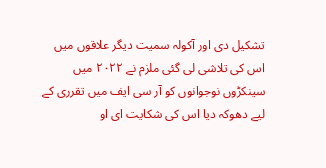تشکیل دی اور آکولہ سمیت دیگر علاقوں میں اس کی تلاشی لی گئی ملزم نے ۲۰۲۲ میں سینکڑوں نوجوانوں کو آر سی ایف میں تقرری کے لیے دھوکہ دیا اس کی شکایت ای او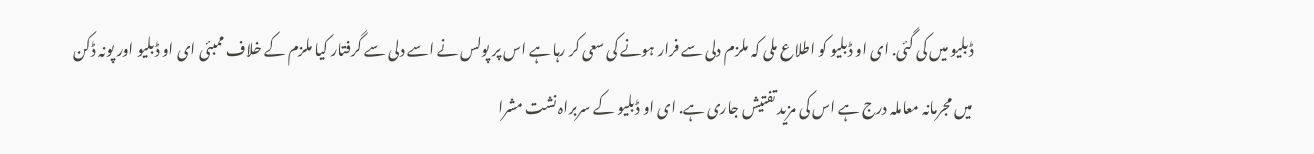ڈبلیو میں کی گئی. ای او ڈبلیو کو اطلاع ملی کہ ملزم دلی سے فرار ہونے کی سعی کر رہا ہے اس پر پولس نے اسے دلی سے گرفتار کیا ملزم کے خلاف ممبئی ای او ڈبلیو اور پونہ ڈکن میں مجرمانہ معاملہ درج ہے اس کی مزید تفتیش جاری ہے. ای او ڈبلیو کے سربراہ نشت مشرا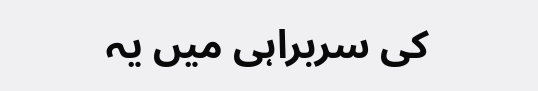کی سربراہی میں یہ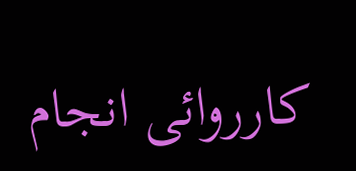کارروائی انجام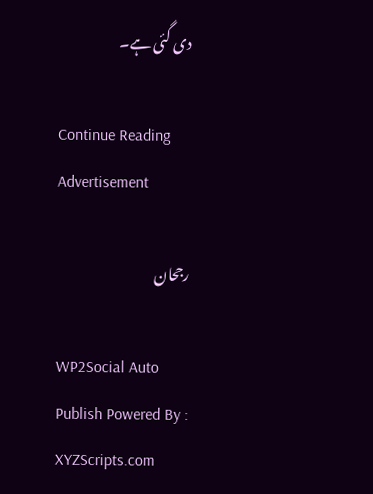دی گئی ہے۔

Continue Reading
Advertisement

رجحان

WP2Social Auto Publish Powered By : XYZScripts.com